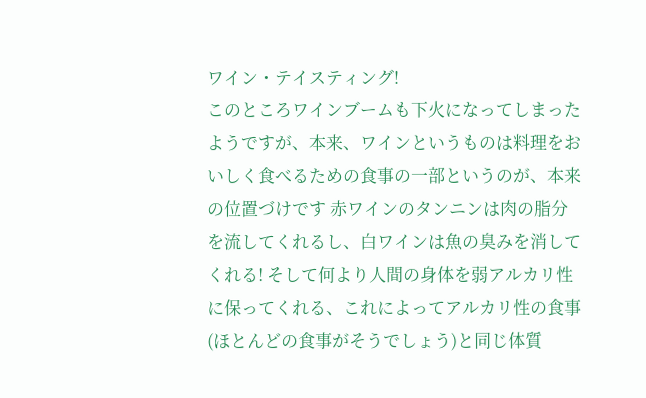ワイン・テイスティング!
このところワインブームも下火になってしまったようですが、本来、ワインというものは料理をおいしく食べるための食事の一部というのが、本来の位置づけです 赤ワインのタンニンは肉の脂分を流してくれるし、白ワインは魚の臭みを消してくれる! そして何より人間の身体を弱アルカリ性に保ってくれる、これによってアルカリ性の食事(ほとんどの食事がそうでしょう)と同じ体質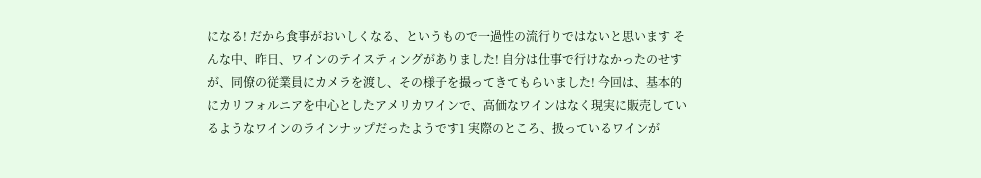になる! だから食事がおいしくなる、というもので一過性の流行りではないと思います そんな中、昨日、ワインのテイスティングがありました! 自分は仕事で行けなかったのせすが、同僚の従業員にカメラを渡し、その様子を撮ってきてもらいました! 今回は、基本的にカリフォルニアを中心としたアメリカワインで、高価なワインはなく現実に販売しているようなワインのラインナップだったようです1 実際のところ、扱っているワインが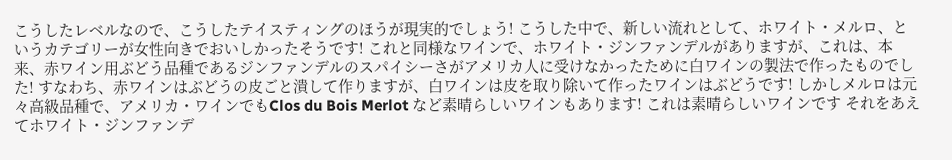こうしたレベルなので、こうしたテイスティングのほうが現実的でしょう! こうした中で、新しい流れとして、ホワイト・メルロ、というカテゴリーが女性向きでおいしかったそうです! これと同様なワインで、ホワイト・ジンファンデルがありますが、これは、本来、赤ワイン用ぶどう品種であるジンファンデルのスパイシーさがアメリカ人に受けなかったために白ワインの製法で作ったものでした! すなわち、赤ワインはぶどうの皮ごと潰して作りますが、白ワインは皮を取り除いて作ったワインはぶどうです! しかしメルロは元々高級品種で、アメリカ・ワインでもClos du Bois Merlot など素晴らしいワインもあります! これは素晴らしいワインです それをあえてホワイト・ジンファンデ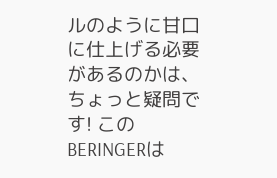ルのように甘口に仕上げる必要があるのかは、ちょっと疑問です! このBERINGERは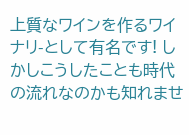上質なワインを作るワイナリ-として有名です! しかしこうしたことも時代の流れなのかも知れませ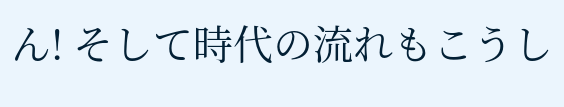ん! そして時代の流れもこうし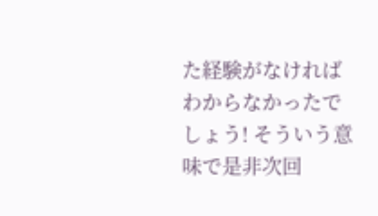た経験がなければわからなかったでしょう! そういう意味で是非次回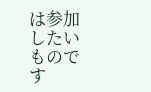は参加したいものです